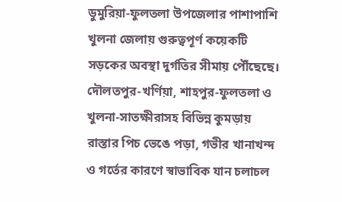ডুমুরিয়া-ফুলতলা উপজেলার পাশাপাশি খুলনা জেলায় গুরুত্বপূর্ণ কয়েকটি সড়কের অবস্থা দুর্গতির সীমায় পৌঁছেছে। দৌলতপুর-খর্ণিয়া, শাহপুর-ফুলতলা ও খুলনা-সাতক্ষীরাসহ বিভিন্ন কুমড়ায় রাস্তার পিচ ভেঙে পড়া, গভীর খানাখন্দ ও গর্তের কারণে স্বাভাবিক যান চলাচল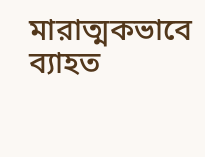মারাত্মকভাবে ব্যাহত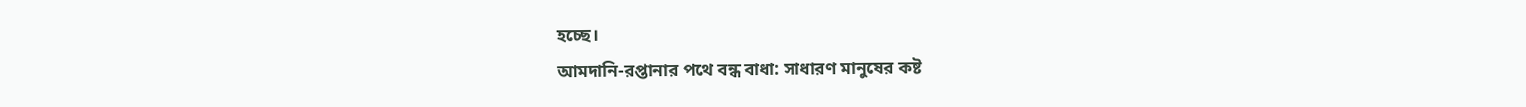হচ্ছে।
আমদানি-রপ্তানার পথে বন্ধ বাধা: সাধারণ মানুষের কষ্ট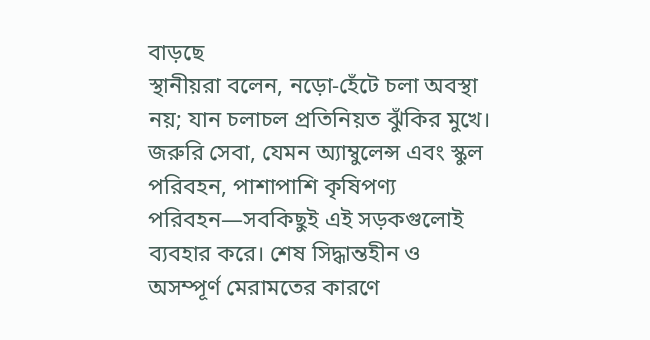বাড়ছে
স্থানীয়রা বলেন, নড়ো-হেঁটে চলা অবস্থা নয়; যান চলাচল প্রতিনিয়ত ঝুঁকির মুখে। জরুরি সেবা, যেমন অ্যাম্বুলেন্স এবং স্কুল পরিবহন, পাশাপাশি কৃষিপণ্য পরিবহন—সবকিছুই এই সড়কগুলোই ব্যবহার করে। শেষ সিদ্ধান্তহীন ও অসম্পূর্ণ মেরামতের কারণে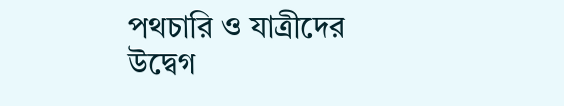পথচারি ও যাত্রীদের উদ্বেগ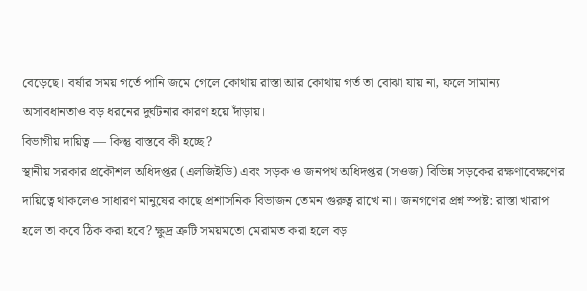বেড়েছে। বর্ষার সময় গর্তে পানি জমে গেলে কোথায় রাস্তা আর কোথায় গর্ত তা বোঝা যায় না, ফলে সামান্য অসাবধানতাও বড় ধরনের দুর্ঘটনার কারণ হয়ে দাঁড়ায়।
বিভাগীয় দায়িত্ব — কিন্তু বাস্তবে কী হচ্ছে?
স্থানীয় সরকার প্রকৌশল অধিদপ্তর (এলজিইডি) এবং সড়ক ও জনপথ অধিদপ্তর (সওজ) বিভিন্ন সড়কের রক্ষণাবেক্ষণের দায়িত্বে থাকলেও সাধারণ মানুষের কাছে প্রশাসনিক বিভাজন তেমন গুরুত্ব রাখে না। জনগণের প্রশ্ন স্পষ্ট: রাস্তা খারাপ হলে তা কবে ঠিক করা হবে? ক্ষুদ্র ত্রুটি সময়মতো মেরামত করা হলে বড়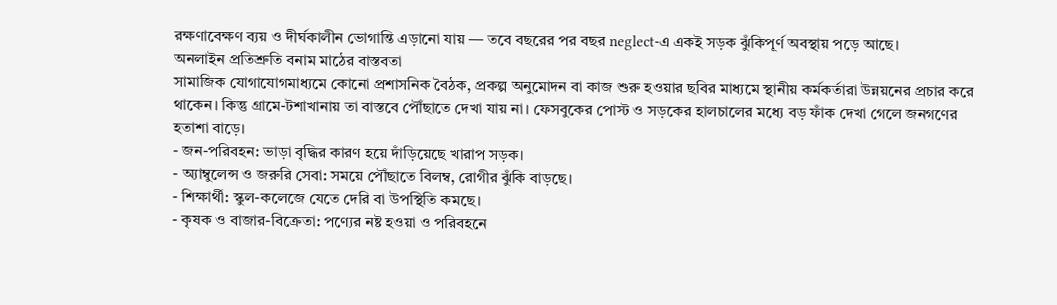রক্ষণাবেক্ষণ ব্যয় ও দীর্ঘকালীন ভোগান্তি এড়ানো যায় — তবে বছরের পর বছর neglect‑এ একই সড়ক ঝুঁকিপূর্ণ অবস্থায় পড়ে আছে।
অনলাইন প্রতিশ্রুতি বনাম মাঠের বাস্তবতা
সামাজিক যোগাযোগমাধ্যমে কোনো প্রশাসনিক বৈঠক, প্রকল্প অনুমোদন বা কাজ শুরু হওয়ার ছবির মাধ্যমে স্থানীয় কর্মকর্তারা উন্নয়নের প্রচার করে থাকেন। কিন্তু গ্রামে-টশাখানায় তা বাস্তবে পৌঁছাতে দেখা যায় না। ফেসবুকের পোস্ট ও সড়কের হালচালের মধ্যে বড় ফাঁক দেখা গেলে জনগণের হতাশা বাড়ে।
- জন-পরিবহন: ভাড়া বৃদ্ধির কারণ হয়ে দাঁড়িয়েছে খারাপ সড়ক।
- অ্যাম্বুলেন্স ও জরুরি সেবা: সময়ে পৌঁছাতে বিলম্ব, রোগীর ঝুঁকি বাড়ছে।
- শিক্ষার্থী: স্কুল-কলেজে যেতে দেরি বা উপস্থিতি কমছে।
- কৃষক ও বাজার-বিক্রেতা: পণ্যের নষ্ট হওয়া ও পরিবহনে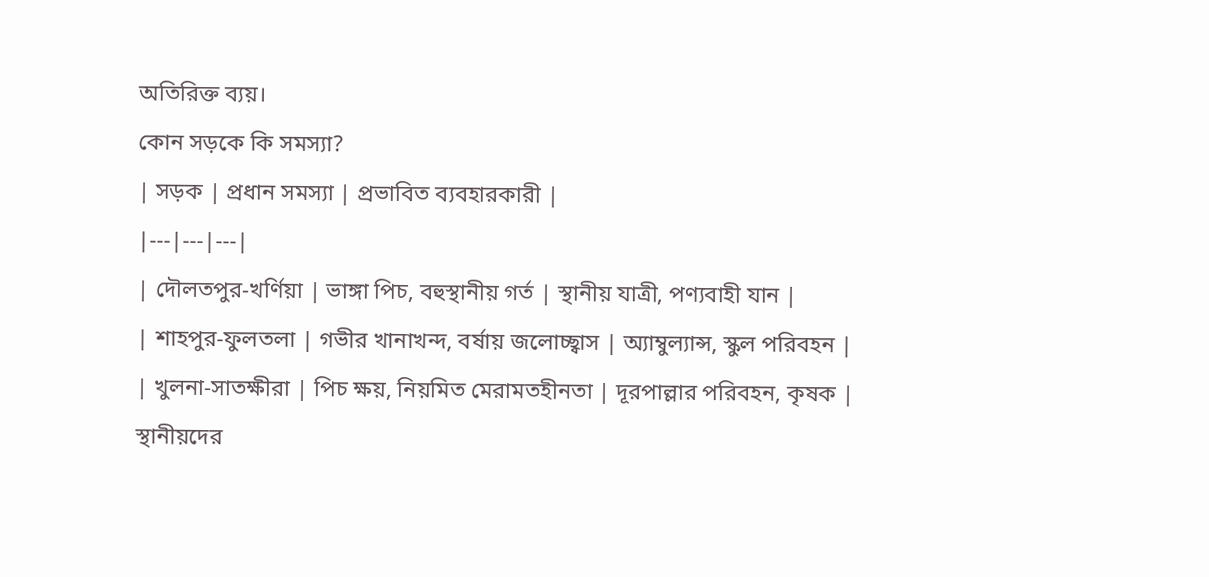অতিরিক্ত ব্যয়।
কোন সড়কে কি সমস্যা?
| সড়ক | প্রধান সমস্যা | প্রভাবিত ব্যবহারকারী |
|---|---|---|
| দৌলতপুর-খর্ণিয়া | ভাঙ্গা পিচ, বহুস্থানীয় গর্ত | স্থানীয় যাত্রী, পণ্যবাহী যান |
| শাহপুর-ফুলতলা | গভীর খানাখন্দ, বর্ষায় জলোচ্ছ্বাস | অ্যাম্বুল্যান্স, স্কুল পরিবহন |
| খুলনা-সাতক্ষীরা | পিচ ক্ষয়, নিয়মিত মেরামতহীনতা | দূরপাল্লার পরিবহন, কৃষক |
স্থানীয়দের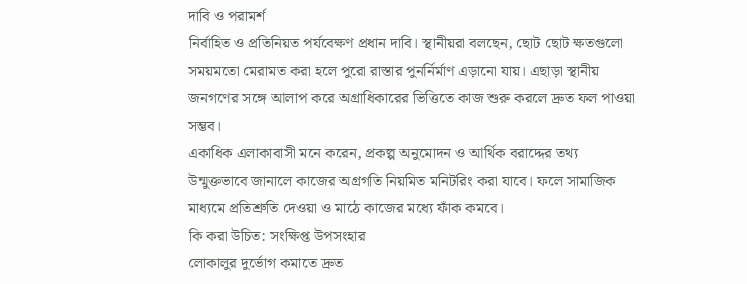দাবি ও পরামর্শ
নির্বাহিত ও প্রতিনিয়ত পর্যবেক্ষণ প্রধান দাবি। স্থানীয়রা বলছেন, ছোট ছোট ক্ষতগুলো সময়মতো মেরামত করা হলে পুরো রাস্তার পুনর্নির্মাণ এড়ানো যায়। এছাড়া স্থানীয় জনগণের সঙ্গে আলাপ করে অগ্রাধিকারের ভিত্তিতে কাজ শুরু করলে দ্রুত ফল পাওয়া সম্ভব।
একাধিক এলাকাবাসী মনে করেন, প্রকল্প অনুমোদন ও আর্থিক বরাদ্দের তথ্য উন্মুক্তভাবে জানালে কাজের অগ্রগতি নিয়মিত মনিটরিং করা যাবে। ফলে সামাজিক মাধ্যমে প্রতিশ্রুতি দেওয়া ও মাঠে কাজের মধ্যে ফাঁক কমবে।
কি করা উচিত: সংক্ষিপ্ত উপসংহার
লোকালুর দুর্ভোগ কমাতে দ্রুত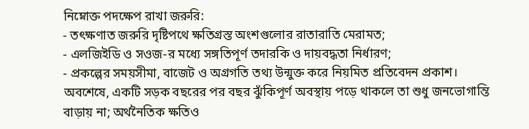নিম্নোক্ত পদক্ষেপ রাখা জরুরি:
- তৎক্ষণাত জরুরি দৃষ্টিপথে ক্ষতিগ্রস্ত অংশগুলোর রাতারাতি মেরামত;
- এলজিইডি ও সওজ-র মধ্যে সঙ্গতিপূর্ণ তদারকি ও দায়বদ্ধতা নির্ধারণ;
- প্রকল্পের সময়সীমা, বাজেট ও অগ্রগতি তথ্য উন্মুক্ত করে নিয়মিত প্রতিবেদন প্রকাশ।
অবশেষে, একটি সড়ক বছরের পর বছর ঝুঁকিপূর্ণ অবস্থায় পড়ে থাকলে তা শুধু জনভোগান্তি বাড়ায় না; অর্থনৈতিক ক্ষতিও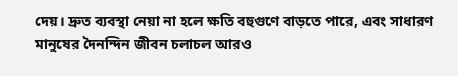দেয়। দ্রুত ব্যবস্থা নেয়া না হলে ক্ষতি বহুগুণে বাড়তে পারে, এবং সাধারণ মানুষের দৈনন্দিন জীবন চলাচল আরও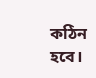কঠিন হবে।